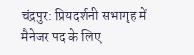चंद्रपुर: प्रियदर्शनी सभागृह में मैनेजर पद के लिए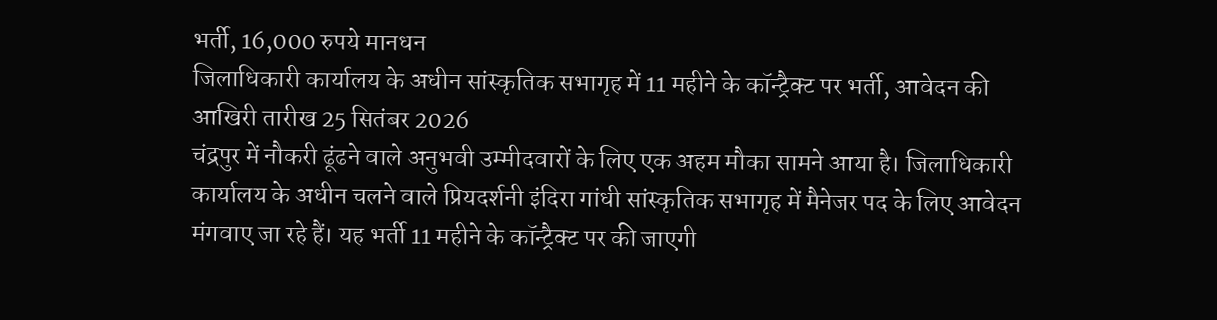भर्ती, 16,000 रुपये मानधन
जिलाधिकारी कार्यालय के अधीन सांस्कृतिक सभागृह में 11 महीने के कॉन्ट्रैक्ट पर भर्ती, आवेदन की आखिरी तारीख 25 सितंबर 2026
चंद्रपुर में नौकरी ढूंढने वाले अनुभवी उम्मीदवारों के लिए एक अहम मौका सामने आया है। जिलाधिकारी कार्यालय के अधीन चलने वाले प्रियदर्शनी इंदिरा गांधी सांस्कृतिक सभागृह में मैनेजर पद के लिए आवेदन मंगवाए जा रहे हैं। यह भर्ती 11 महीने के कॉन्ट्रैक्ट पर की जाएगी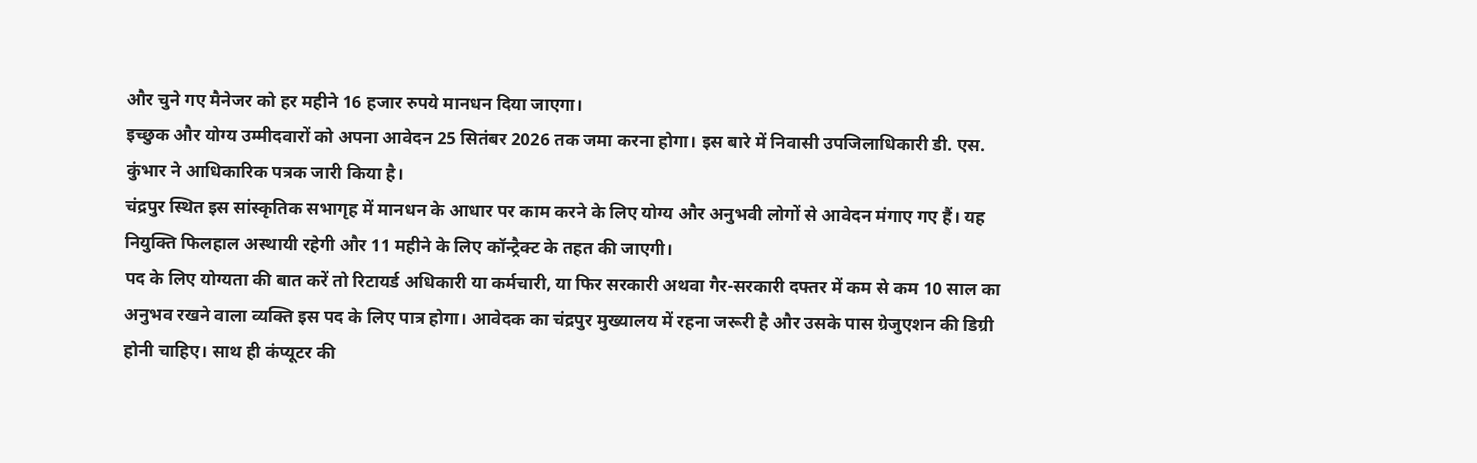और चुने गए मैनेजर को हर महीने 16 हजार रुपये मानधन दिया जाएगा।
इच्छुक और योग्य उम्मीदवारों को अपना आवेदन 25 सितंबर 2026 तक जमा करना होगा। इस बारे में निवासी उपजिलाधिकारी डी. एस. कुंभार ने आधिकारिक पत्रक जारी किया है।
चंद्रपुर स्थित इस सांस्कृतिक सभागृह में मानधन के आधार पर काम करने के लिए योग्य और अनुभवी लोगों से आवेदन मंगाए गए हैं। यह नियुक्ति फिलहाल अस्थायी रहेगी और 11 महीने के लिए कॉन्ट्रैक्ट के तहत की जाएगी।
पद के लिए योग्यता की बात करें तो रिटायर्ड अधिकारी या कर्मचारी, या फिर सरकारी अथवा गैर-सरकारी दफ्तर में कम से कम 10 साल का अनुभव रखने वाला व्यक्ति इस पद के लिए पात्र होगा। आवेदक का चंद्रपुर मुख्यालय में रहना जरूरी है और उसके पास ग्रेजुएशन की डिग्री होनी चाहिए। साथ ही कंप्यूटर की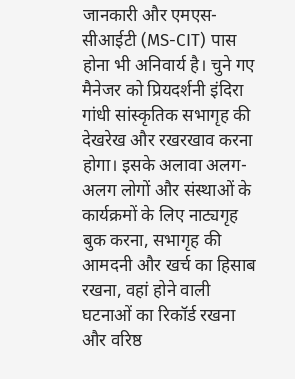जानकारी और एमएस-सीआईटी (MS-CIT) पास होना भी अनिवार्य है। चुने गए मैनेजर को प्रियदर्शनी इंदिरा गांधी सांस्कृतिक सभागृह की देखरेख और रखरखाव करना होगा। इसके अलावा अलग-अलग लोगों और संस्थाओं के कार्यक्रमों के लिए नाट्यगृह बुक करना, सभागृह की आमदनी और खर्च का हिसाब रखना, वहां होने वाली घटनाओं का रिकॉर्ड रखना और वरिष्ठ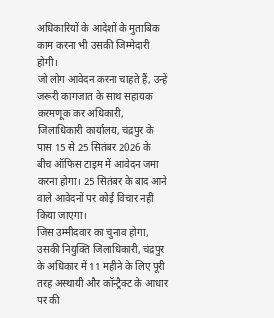अधिकारियों के आदेशों के मुताबिक काम करना भी उसकी जिम्मेदारी होगी।
जो लोग आवेदन करना चाहते हैं, उन्हें जरूरी कागजात के साथ सहायक करमणूक कर अधिकारी, जिलाधिकारी कार्यालय, चंद्रपुर के पास 15 से 25 सितंबर 2026 के बीच ऑफिस टाइम में आवेदन जमा करना होगा। 25 सितंबर के बाद आने वाले आवेदनों पर कोई विचार नहीं किया जाएगा।
जिस उम्मीदवार का चुनाव होगा, उसकी नियुक्ति जिलाधिकारी, चंद्रपुर के अधिकार में 11 महीने के लिए पूरी तरह अस्थायी और कॉन्ट्रैक्ट के आधार पर की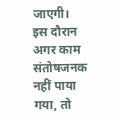जाएगी। इस दौरान अगर काम संतोषजनक नहीं पाया गया, तो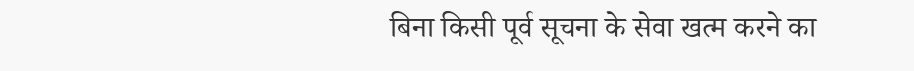बिना किसी पूर्व सूचना के सेवा खत्म करने का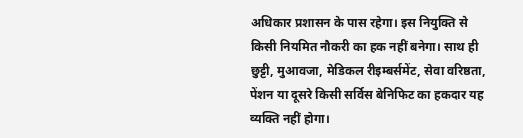अधिकार प्रशासन के पास रहेगा। इस नियुक्ति से किसी नियमित नौकरी का हक नहीं बनेगा। साथ ही छुट्टी, मुआवजा, मेडिकल रीइम्बर्समेंट, सेवा वरिष्ठता, पेंशन या दूसरे किसी सर्विस बेनिफिट का हकदार यह व्यक्ति नहीं होगा।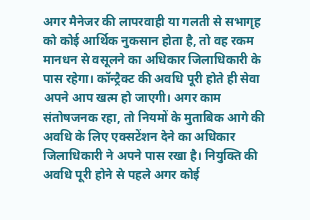अगर मैनेजर की लापरवाही या गलती से सभागृह को कोई आर्थिक नुकसान होता है, तो वह रकम मानधन से वसूलने का अधिकार जिलाधिकारी के पास रहेगा। कॉन्ट्रैक्ट की अवधि पूरी होते ही सेवा अपने आप खत्म हो जाएगी। अगर काम संतोषजनक रहा, तो नियमों के मुताबिक आगे की अवधि के लिए एक्सटेंशन देने का अधिकार जिलाधिकारी ने अपने पास रखा है। नियुक्ति की अवधि पूरी होने से पहले अगर कोई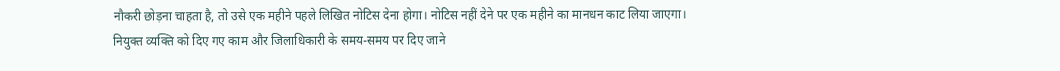नौकरी छोड़ना चाहता है, तो उसे एक महीने पहले लिखित नोटिस देना होगा। नोटिस नहीं देने पर एक महीने का मानधन काट लिया जाएगा। नियुक्त व्यक्ति को दिए गए काम और जिलाधिकारी के समय-समय पर दिए जाने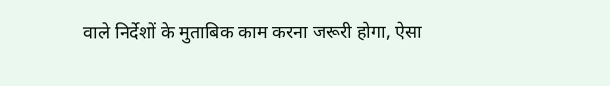वाले निर्देशों के मुताबिक काम करना जरूरी होगा, ऐसा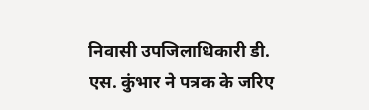निवासी उपजिलाधिकारी डी. एस. कुंभार ने पत्रक के जरिए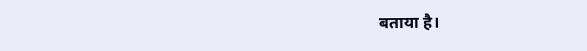बताया है।